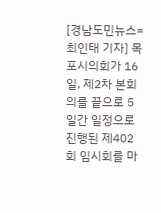[경남도민뉴스=최인태 기자] 목포시의회가 16일, 제2차 본회의를 끝으로 5일간 일정으로 진행된 제402회 임시회를 마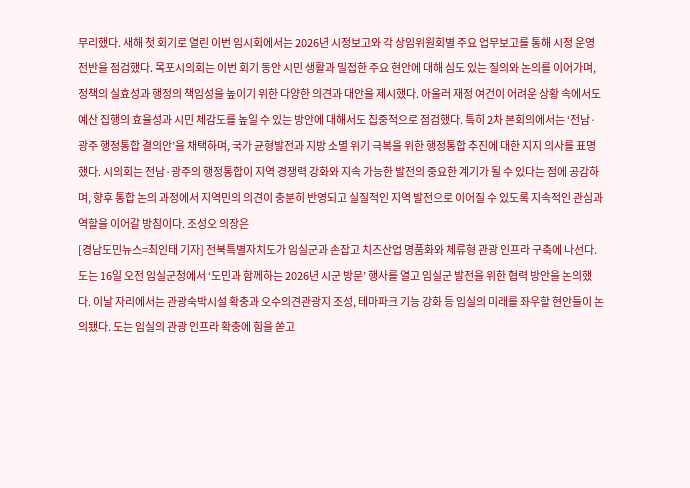무리했다. 새해 첫 회기로 열린 이번 임시회에서는 2026년 시정보고와 각 상임위원회별 주요 업무보고를 통해 시정 운영 전반을 점검했다. 목포시의회는 이번 회기 동안 시민 생활과 밀접한 주요 현안에 대해 심도 있는 질의와 논의를 이어가며, 정책의 실효성과 행정의 책임성을 높이기 위한 다양한 의견과 대안을 제시했다. 아울러 재정 여건이 어려운 상황 속에서도 예산 집행의 효율성과 시민 체감도를 높일 수 있는 방안에 대해서도 집중적으로 점검했다. 특히 2차 본회의에서는 ‘전남·광주 행정통합 결의안’을 채택하며, 국가 균형발전과 지방 소멸 위기 극복을 위한 행정통합 추진에 대한 지지 의사를 표명했다. 시의회는 전남·광주의 행정통합이 지역 경쟁력 강화와 지속 가능한 발전의 중요한 계기가 될 수 있다는 점에 공감하며, 향후 통합 논의 과정에서 지역민의 의견이 충분히 반영되고 실질적인 지역 발전으로 이어질 수 있도록 지속적인 관심과 역할을 이어갈 방침이다. 조성오 의장은
[경남도민뉴스=최인태 기자] 전북특별자치도가 임실군과 손잡고 치즈산업 명품화와 체류형 관광 인프라 구축에 나선다. 도는 16일 오전 임실군청에서 ‘도민과 함께하는 2026년 시군 방문’ 행사를 열고 임실군 발전을 위한 협력 방안을 논의했다. 이날 자리에서는 관광숙박시설 확충과 오수의견관광지 조성, 테마파크 기능 강화 등 임실의 미래를 좌우할 현안들이 논의됐다. 도는 임실의 관광 인프라 확충에 힘을 쏟고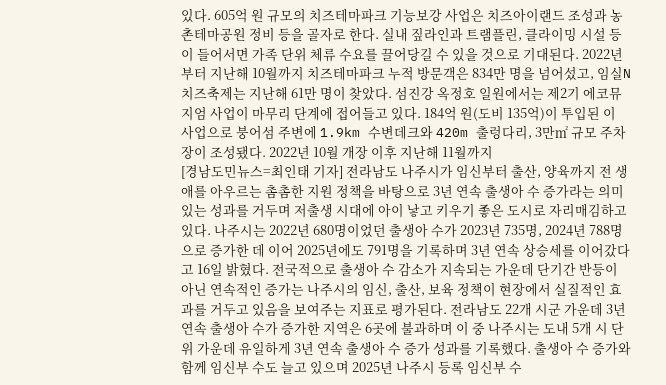있다. 605억 원 규모의 치즈테마파크 기능보강 사업은 치즈아이랜드 조성과 농촌테마공원 정비 등을 골자로 한다. 실내 짚라인과 트램플린, 클라이밍 시설 등이 들어서면 가족 단위 체류 수요를 끌어당길 수 있을 것으로 기대된다. 2022년부터 지난해 10월까지 치즈테마파크 누적 방문객은 834만 명을 넘어섰고, 임실N치즈축제는 지난해 61만 명이 찾았다. 섬진강 옥정호 일원에서는 제2기 에코뮤지엄 사업이 마무리 단계에 접어들고 있다. 184억 원(도비 135억)이 투입된 이 사업으로 붕어섬 주변에 1.9km 수변데크와 420m 출렁다리, 3만㎡ 규모 주차장이 조성됐다. 2022년 10월 개장 이후 지난해 11월까지
[경남도민뉴스=최인태 기자] 전라남도 나주시가 임신부터 출산, 양육까지 전 생애를 아우르는 촘촘한 지원 정책을 바탕으로 3년 연속 출생아 수 증가라는 의미 있는 성과를 거두며 저출생 시대에 아이 낳고 키우기 좋은 도시로 자리매김하고 있다. 나주시는 2022년 680명이었던 출생아 수가 2023년 735명, 2024년 788명으로 증가한 데 이어 2025년에도 791명을 기록하며 3년 연속 상승세를 이어갔다고 16일 밝혔다. 전국적으로 출생아 수 감소가 지속되는 가운데 단기간 반등이 아닌 연속적인 증가는 나주시의 임신, 출산, 보육 정책이 현장에서 실질적인 효과를 거두고 있음을 보여주는 지표로 평가된다. 전라남도 22개 시군 가운데 3년 연속 출생아 수가 증가한 지역은 6곳에 불과하며 이 중 나주시는 도내 5개 시 단위 가운데 유일하게 3년 연속 출생아 수 증가 성과를 기록했다. 출생아 수 증가와 함께 임신부 수도 늘고 있으며 2025년 나주시 등록 임신부 수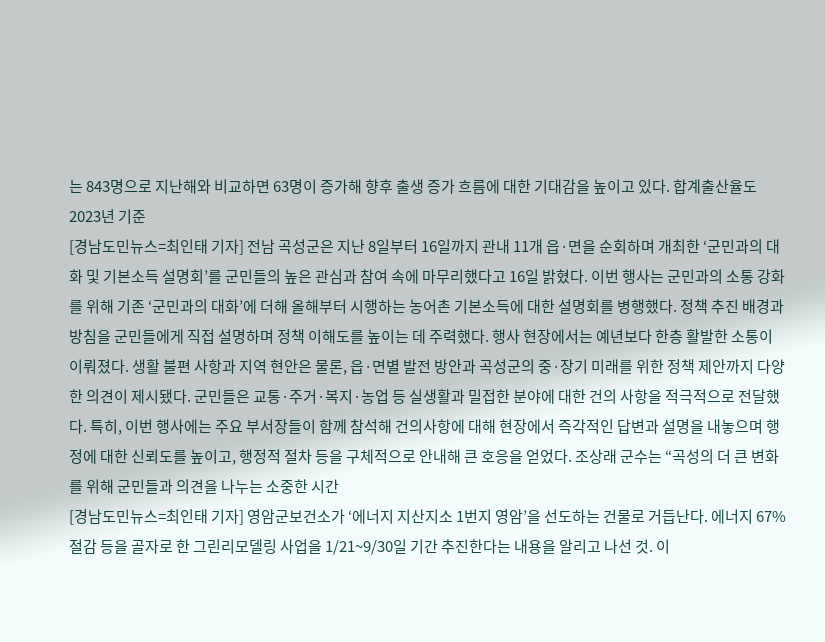는 843명으로 지난해와 비교하면 63명이 증가해 향후 출생 증가 흐름에 대한 기대감을 높이고 있다. 합계출산율도 2023년 기준
[경남도민뉴스=최인태 기자] 전남 곡성군은 지난 8일부터 16일까지 관내 11개 읍·면을 순회하며 개최한 ‘군민과의 대화 및 기본소득 설명회’를 군민들의 높은 관심과 참여 속에 마무리했다고 16일 밝혔다. 이번 행사는 군민과의 소통 강화를 위해 기존 ‘군민과의 대화’에 더해 올해부터 시행하는 농어촌 기본소득에 대한 설명회를 병행했다. 정책 추진 배경과 방침을 군민들에게 직접 설명하며 정책 이해도를 높이는 데 주력했다. 행사 현장에서는 예년보다 한층 활발한 소통이 이뤄졌다. 생활 불편 사항과 지역 현안은 물론, 읍·면별 발전 방안과 곡성군의 중·장기 미래를 위한 정책 제안까지 다양한 의견이 제시됐다. 군민들은 교통·주거·복지·농업 등 실생활과 밀접한 분야에 대한 건의 사항을 적극적으로 전달했다. 특히, 이번 행사에는 주요 부서장들이 함께 참석해 건의사항에 대해 현장에서 즉각적인 답변과 설명을 내놓으며 행정에 대한 신뢰도를 높이고, 행정적 절차 등을 구체적으로 안내해 큰 호응을 얻었다. 조상래 군수는 “곡성의 더 큰 변화를 위해 군민들과 의견을 나누는 소중한 시간
[경남도민뉴스=최인태 기자] 영암군보건소가 ‘에너지 지산지소 1번지 영암’을 선도하는 건물로 거듭난다. 에너지 67% 절감 등을 골자로 한 그린리모델링 사업을 1/21~9/30일 기간 추진한다는 내용을 알리고 나선 것. 이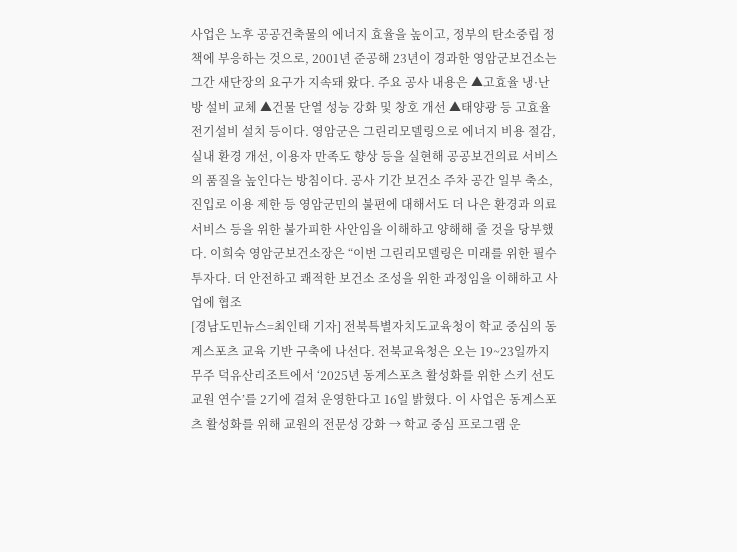사업은 노후 공공건축물의 에너지 효율을 높이고, 정부의 탄소중립 정책에 부응하는 것으로, 2001년 준공해 23년이 경과한 영암군보건소는 그간 새단장의 요구가 지속돼 왔다. 주요 공사 내용은 ▲고효율 냉·난방 설비 교체 ▲건물 단열 성능 강화 및 창호 개선 ▲태양광 등 고효율 전기설비 설치 등이다. 영암군은 그린리모델링으로 에너지 비용 절감, 실내 환경 개선, 이용자 만족도 향상 등을 실현해 공공보건의료 서비스의 품질을 높인다는 방침이다. 공사 기간 보건소 주차 공간 일부 축소, 진입로 이용 제한 등 영암군민의 불편에 대해서도 더 나은 환경과 의료서비스 등을 위한 불가피한 사안임을 이해하고 양해해 줄 것을 당부했다. 이희숙 영암군보건소장은 “이번 그린리모델링은 미래를 위한 필수 투자다. 더 안전하고 쾌적한 보건소 조성을 위한 과정임을 이해하고 사업에 협조
[경남도민뉴스=최인태 기자] 전북특별자치도교육청이 학교 중심의 동계스포츠 교육 기반 구축에 나선다. 전북교육청은 오는 19~23일까지 무주 덕유산리조트에서 ‘2025년 동계스포츠 활성화를 위한 스키 선도교원 연수’를 2기에 걸쳐 운영한다고 16일 밝혔다. 이 사업은 동계스포츠 활성화를 위해 교원의 전문성 강화 → 학교 중심 프로그램 운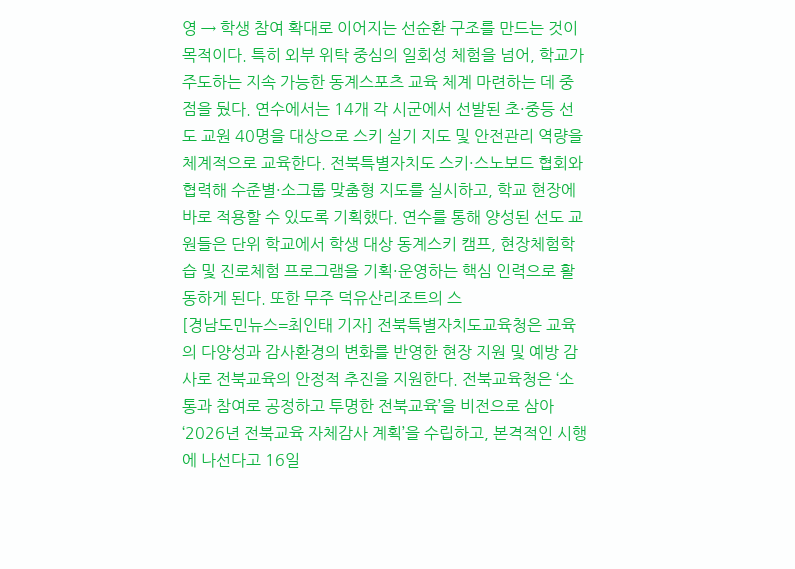영 → 학생 참여 확대로 이어지는 선순환 구조를 만드는 것이 목적이다. 특히 외부 위탁 중심의 일회성 체험을 넘어, 학교가 주도하는 지속 가능한 동계스포츠 교육 체계 마련하는 데 중점을 뒀다. 연수에서는 14개 각 시군에서 선발된 초·중등 선도 교원 40명을 대상으로 스키 실기 지도 및 안전관리 역량을 체계적으로 교육한다. 전북특별자치도 스키·스노보드 협회와 협력해 수준별·소그룹 맞춤형 지도를 실시하고, 학교 현장에 바로 적용할 수 있도록 기획했다. 연수를 통해 양성된 선도 교원들은 단위 학교에서 학생 대상 동계스키 캠프, 현장체험학습 및 진로체험 프로그램을 기획·운영하는 핵심 인력으로 활동하게 된다. 또한 무주 덕유산리조트의 스
[경남도민뉴스=최인태 기자] 전북특별자치도교육청은 교육의 다양성과 감사환경의 변화를 반영한 현장 지원 및 예방 감사로 전북교육의 안정적 추진을 지원한다. 전북교육청은 ‘소통과 참여로 공정하고 투명한 전북교육’을 비전으로 삼아 ‘2026년 전북교육 자체감사 계획’을 수립하고, 본격적인 시행에 나선다고 16일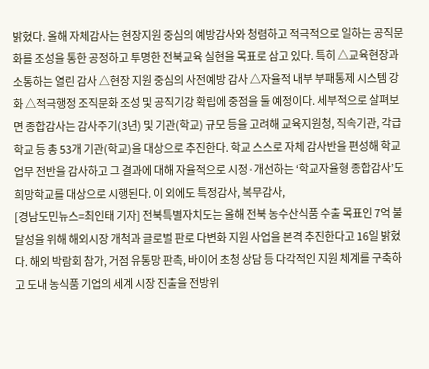밝혔다. 올해 자체감사는 현장지원 중심의 예방감사와 청렴하고 적극적으로 일하는 공직문화를 조성을 통한 공정하고 투명한 전북교육 실현을 목표로 삼고 있다. 특히 △교육현장과 소통하는 열린 감사 △현장 지원 중심의 사전예방 감사 △자율적 내부 부패통제 시스템 강화 △적극행정 조직문화 조성 및 공직기강 확립에 중점을 둘 예정이다. 세부적으로 살펴보면 종합감사는 감사주기(3년) 및 기관(학교) 규모 등을 고려해 교육지원청, 직속기관, 각급 학교 등 총 53개 기관(학교)을 대상으로 추진한다. 학교 스스로 자체 감사반을 편성해 학교업무 전반을 감사하고 그 결과에 대해 자율적으로 시정·개선하는 ‘학교자율형 종합감사’도 희망학교를 대상으로 시행된다. 이 외에도 특정감사, 복무감사,
[경남도민뉴스=최인태 기자] 전북특별자치도는 올해 전북 농수산식품 수출 목표인 7억 불 달성을 위해 해외시장 개척과 글로벌 판로 다변화 지원 사업을 본격 추진한다고 16일 밝혔다. 해외 박람회 참가, 거점 유통망 판촉, 바이어 초청 상담 등 다각적인 지원 체계를 구축하고 도내 농식품 기업의 세계 시장 진출을 전방위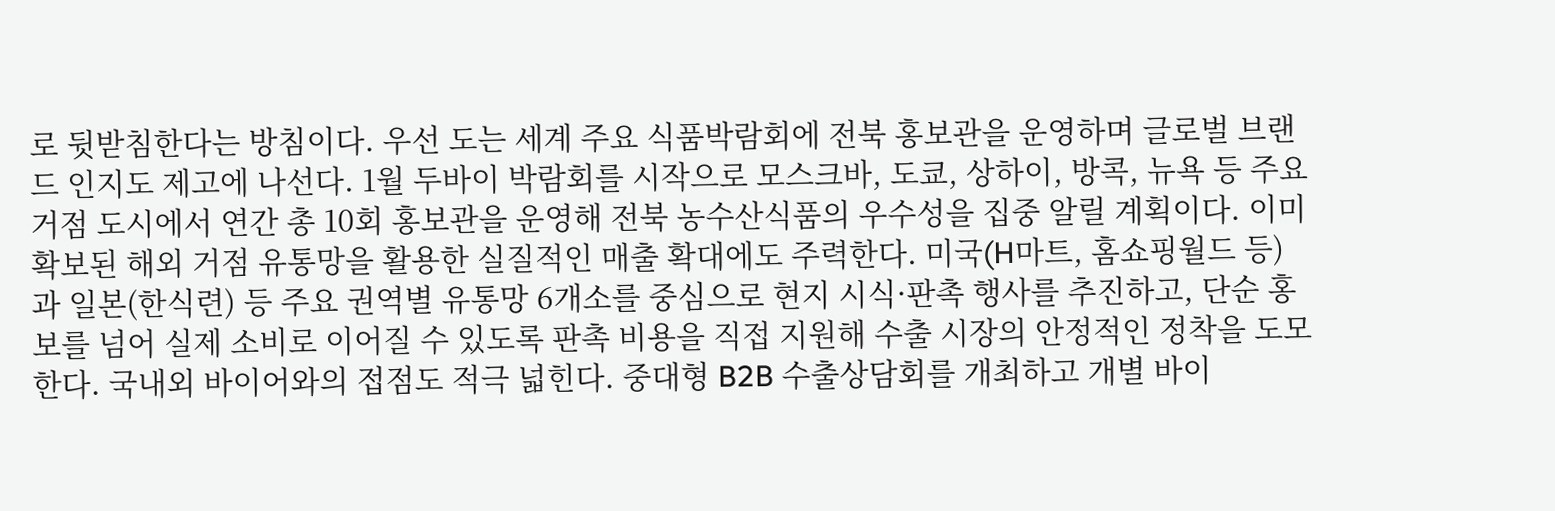로 뒷받침한다는 방침이다. 우선 도는 세계 주요 식품박람회에 전북 홍보관을 운영하며 글로벌 브랜드 인지도 제고에 나선다. 1월 두바이 박람회를 시작으로 모스크바, 도쿄, 상하이, 방콕, 뉴욕 등 주요 거점 도시에서 연간 총 10회 홍보관을 운영해 전북 농수산식품의 우수성을 집중 알릴 계획이다. 이미 확보된 해외 거점 유통망을 활용한 실질적인 매출 확대에도 주력한다. 미국(H마트, 홈쇼핑월드 등)과 일본(한식련) 등 주요 권역별 유통망 6개소를 중심으로 현지 시식·판촉 행사를 추진하고, 단순 홍보를 넘어 실제 소비로 이어질 수 있도록 판촉 비용을 직접 지원해 수출 시장의 안정적인 정착을 도모한다. 국내외 바이어와의 접점도 적극 넓힌다. 중대형 B2B 수출상담회를 개최하고 개별 바이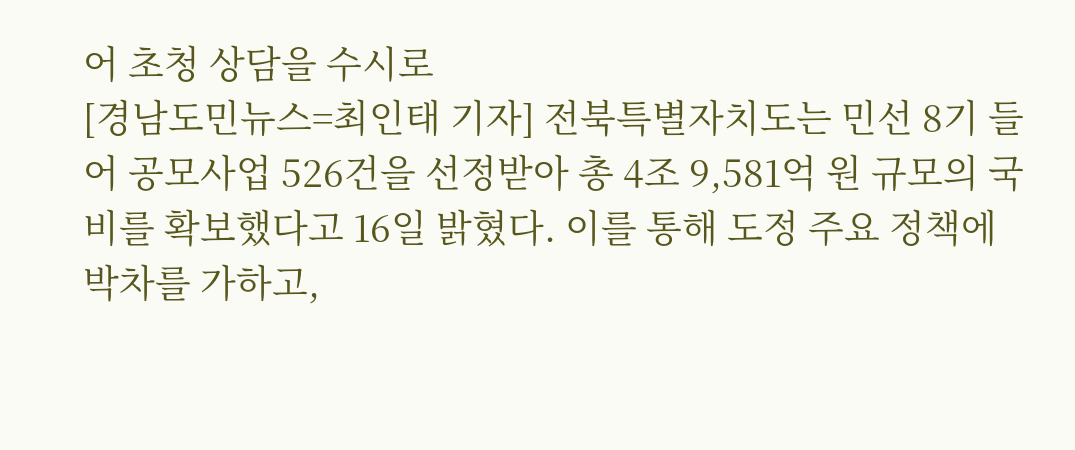어 초청 상담을 수시로
[경남도민뉴스=최인태 기자] 전북특별자치도는 민선 8기 들어 공모사업 526건을 선정받아 총 4조 9,581억 원 규모의 국비를 확보했다고 16일 밝혔다. 이를 통해 도정 주요 정책에 박차를 가하고,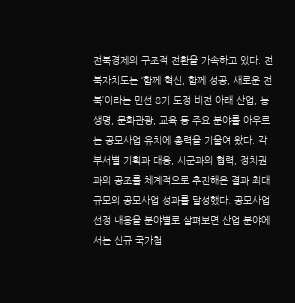전북경제의 구조적 전환을 가속하고 있다. 전북자치도는 ‘함께 혁신, 함께 성공, 새로운 전북’이라는 민선 8기 도정 비전 아래 산업, 농생명, 문화관광, 교육 등 주요 분야를 아우르는 공모사업 유치에 총력을 기울여 왔다. 각 부서별 기획과 대응, 시군과의 협력, 정치권과의 공조를 체계적으로 추진해온 결과 최대 규모의 공모사업 성과를 달성했다. 공모사업 선정 내용을 분야별로 살펴보면 산업 분야에서는 신규 국가첨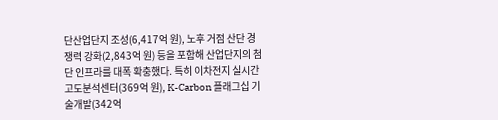단산업단지 조성(6,417억 원), 노후 거점 산단 경쟁력 강화(2,843억 원) 등을 포함해 산업단지의 첨단 인프라를 대폭 확충했다. 특히 이차전지 실시간 고도분석센터(369억 원), K-Carbon 플래그십 기술개발(342억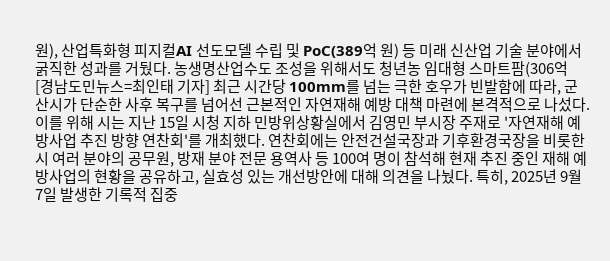원), 산업특화형 피지컬AI 선도모델 수립 및 PoC(389억 원) 등 미래 신산업 기술 분야에서 굵직한 성과를 거뒀다. 농생명산업수도 조성을 위해서도 청년농 임대형 스마트팜(306억
[경남도민뉴스=최인태 기자] 최근 시간당 100mm를 넘는 극한 호우가 빈발함에 따라, 군산시가 단순한 사후 복구를 넘어선 근본적인 자연재해 예방 대책 마련에 본격적으로 나섰다. 이를 위해 시는 지난 15일 시청 지하 민방위상황실에서 김영민 부시장 주재로 '자연재해 예방사업 추진 방향 연찬회'를 개최했다. 연찬회에는 안전건설국장과 기후환경국장을 비롯한 시 여러 분야의 공무원, 방재 분야 전문 용역사 등 100여 명이 참석해 현재 추진 중인 재해 예방사업의 현황을 공유하고, 실효성 있는 개선방안에 대해 의견을 나눴다. 특히, 2025년 9월 7일 발생한 기록적 집중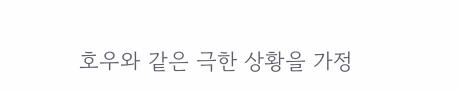호우와 같은 극한 상황을 가정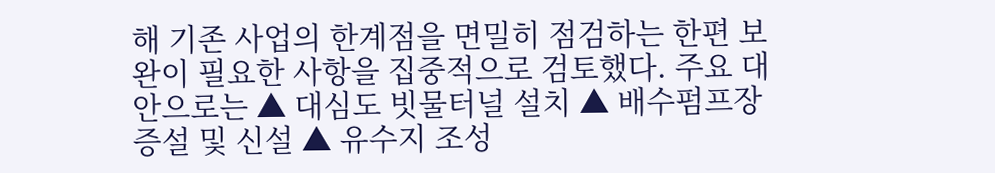해 기존 사업의 한계점을 면밀히 점검하는 한편 보완이 필요한 사항을 집중적으로 검토했다. 주요 대안으로는 ▲ 대심도 빗물터널 설치 ▲ 배수펌프장 증설 및 신설 ▲ 유수지 조성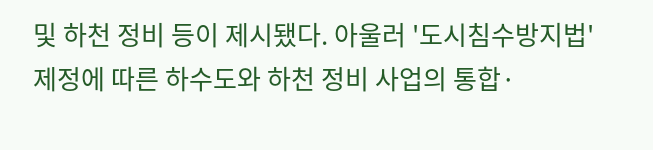및 하천 정비 등이 제시됐다. 아울러 '도시침수방지법' 제정에 따른 하수도와 하천 정비 사업의 통합·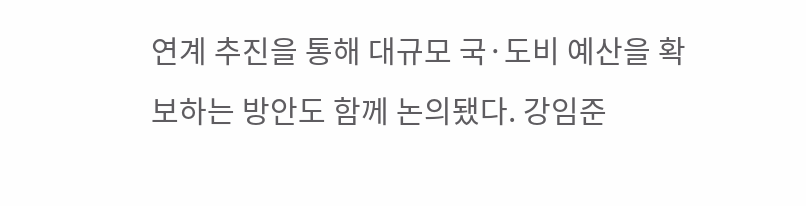연계 추진을 통해 대규모 국·도비 예산을 확보하는 방안도 함께 논의됐다. 강임준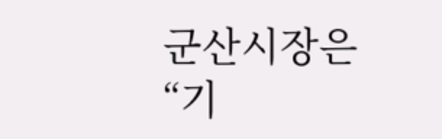군산시장은 “기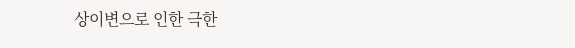상이변으로 인한 극한